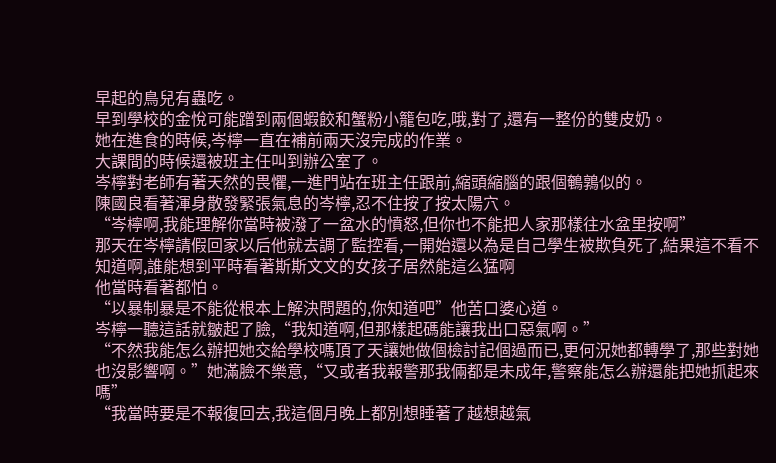早起的鳥兒有蟲吃。
早到學校的金悅可能蹭到兩個蝦餃和蟹粉小籠包吃,哦,對了,還有一整份的雙皮奶。
她在進食的時候,岑檸一直在補前兩天沒完成的作業。
大課間的時候還被班主任叫到辦公室了。
岑檸對老師有著天然的畏懼,一進門站在班主任跟前,縮頭縮腦的跟個鵪鶉似的。
陳國良看著渾身散發緊張氣息的岑檸,忍不住按了按太陽穴。
“岑檸啊,我能理解你當時被潑了一盆水的憤怒,但你也不能把人家那樣往水盆里按啊”
那天在岑檸請假回家以后他就去調了監控看,一開始還以為是自己學生被欺負死了,結果這不看不知道啊,誰能想到平時看著斯斯文文的女孩子居然能這么猛啊
他當時看著都怕。
“以暴制暴是不能從根本上解決問題的,你知道吧”他苦口婆心道。
岑檸一聽這話就皺起了臉,“我知道啊,但那樣起碼能讓我出口惡氣啊。”
“不然我能怎么辦把她交給學校嗎頂了天讓她做個檢討記個過而已,更何況她都轉學了,那些對她也沒影響啊。”她滿臉不樂意,“又或者我報警那我倆都是未成年,警察能怎么辦還能把她抓起來嗎”
“我當時要是不報復回去,我這個月晚上都別想睡著了越想越氣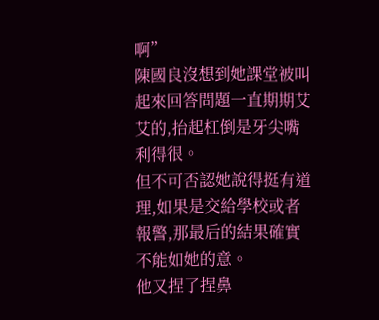啊”
陳國良沒想到她課堂被叫起來回答問題一直期期艾艾的,抬起杠倒是牙尖嘴利得很。
但不可否認她說得挺有道理,如果是交給學校或者報警,那最后的結果確實不能如她的意。
他又捏了捏鼻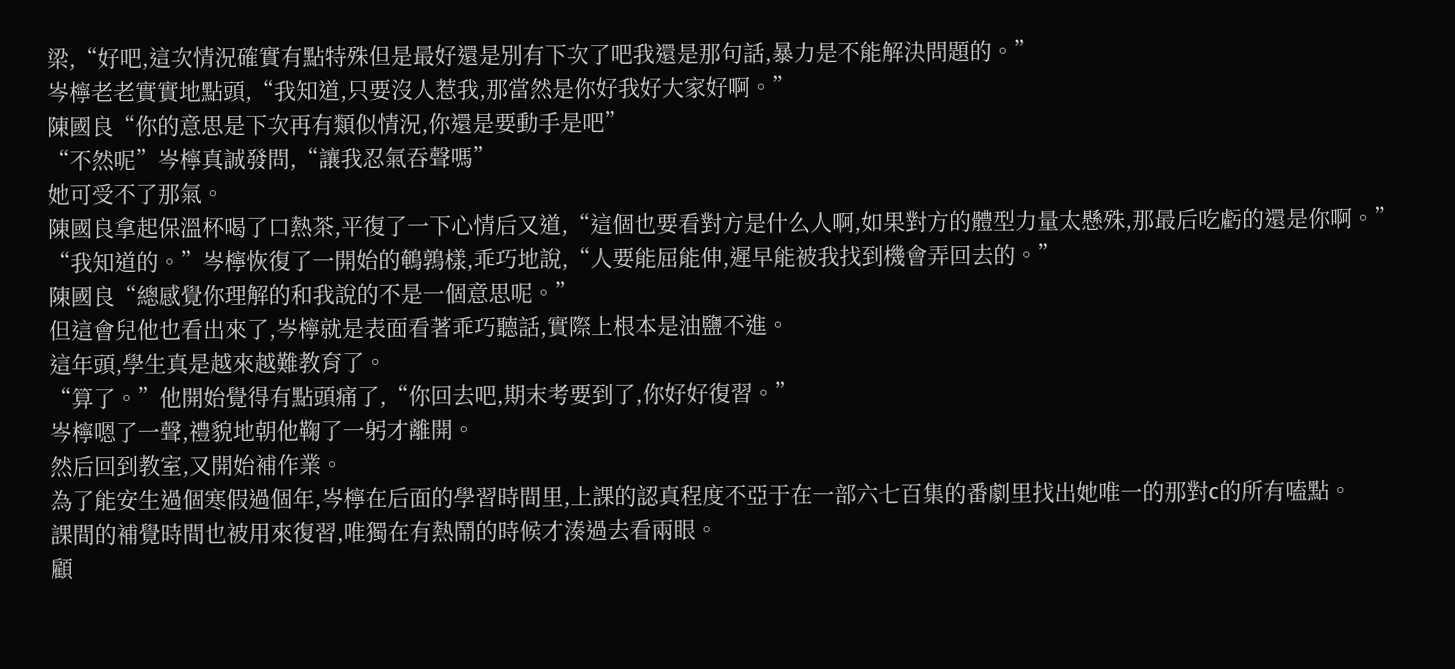梁,“好吧,這次情況確實有點特殊但是最好還是別有下次了吧我還是那句話,暴力是不能解決問題的。”
岑檸老老實實地點頭,“我知道,只要沒人惹我,那當然是你好我好大家好啊。”
陳國良“你的意思是下次再有類似情況,你還是要動手是吧”
“不然呢”岑檸真誠發問,“讓我忍氣吞聲嗎”
她可受不了那氣。
陳國良拿起保溫杯喝了口熱茶,平復了一下心情后又道,“這個也要看對方是什么人啊,如果對方的體型力量太懸殊,那最后吃虧的還是你啊。”
“我知道的。”岑檸恢復了一開始的鵪鶉樣,乖巧地說,“人要能屈能伸,遲早能被我找到機會弄回去的。”
陳國良“總感覺你理解的和我說的不是一個意思呢。”
但這會兒他也看出來了,岑檸就是表面看著乖巧聽話,實際上根本是油鹽不進。
這年頭,學生真是越來越難教育了。
“算了。”他開始覺得有點頭痛了,“你回去吧,期末考要到了,你好好復習。”
岑檸嗯了一聲,禮貌地朝他鞠了一躬才離開。
然后回到教室,又開始補作業。
為了能安生過個寒假過個年,岑檸在后面的學習時間里,上課的認真程度不亞于在一部六七百集的番劇里找出她唯一的那對c的所有嗑點。
課間的補覺時間也被用來復習,唯獨在有熱鬧的時候才湊過去看兩眼。
顧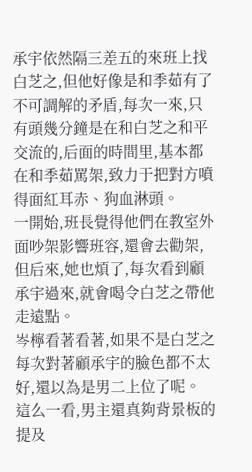承宇依然隔三差五的來班上找白芝之,但他好像是和季茹有了不可調解的矛盾,每次一來,只有頭幾分鐘是在和白芝之和平交流的,后面的時間里,基本都在和季茹罵架,致力于把對方噴得面紅耳赤、狗血淋頭。
一開始,班長覺得他們在教室外面吵架影響班容,還會去勸架,但后來,她也煩了,每次看到顧承宇過來,就會喝令白芝之帶他走遠點。
岑檸看著看著,如果不是白芝之每次對著顧承宇的臉色都不太好,還以為是男二上位了呢。
這么一看,男主還真夠背景板的
提及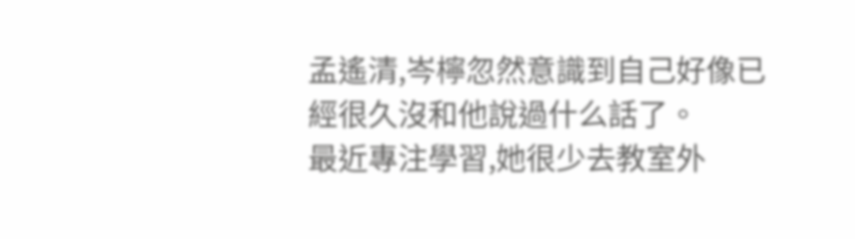孟遙清,岑檸忽然意識到自己好像已經很久沒和他說過什么話了。
最近專注學習,她很少去教室外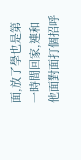面,放了學也是第一時間回家,連和他面對面打個招呼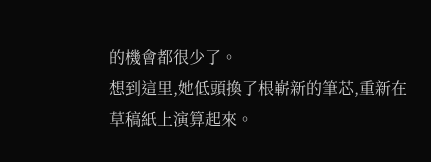的機會都很少了。
想到這里,她低頭換了根嶄新的筆芯,重新在草稿紙上演算起來。